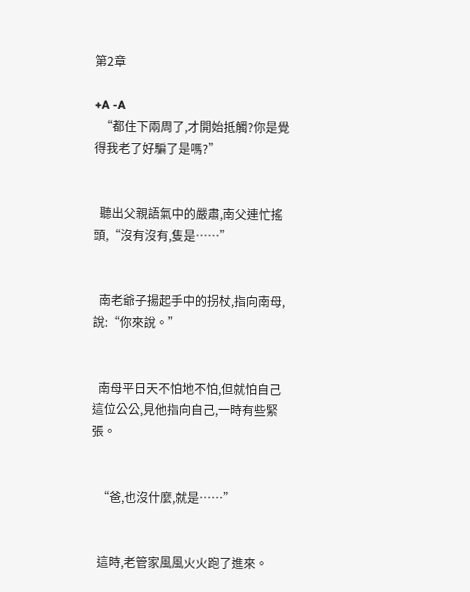第2章

+A -A
  “都住下兩周了,才開始抵觸?你是覺得我老了好騙了是嗎?”


  聽出父親語氣中的嚴肅,南父連忙搖頭,“沒有沒有,隻是……”


  南老爺子揚起手中的拐杖,指向南母,說:“你來說。”


  南母平日天不怕地不怕,但就怕自己這位公公,見他指向自己,一時有些緊張。


  “爸,也沒什麼,就是……”


  這時,老管家風風火火跑了進來。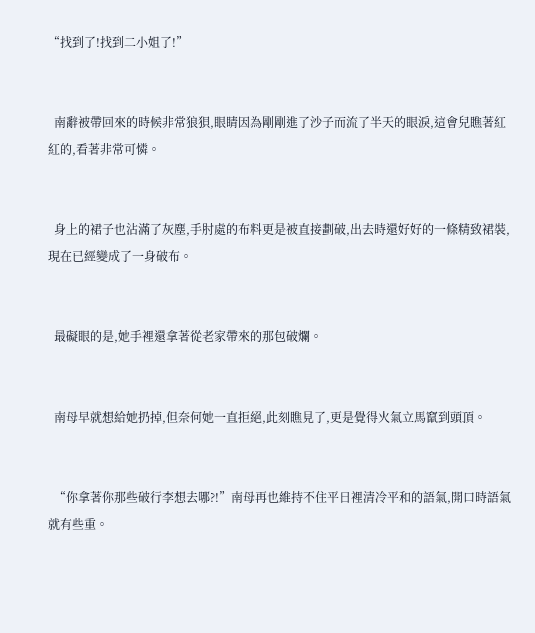“找到了!找到二小姐了!”


  南辭被帶回來的時候非常狼狽,眼睛因為剛剛進了沙子而流了半天的眼淚,這會兒瞧著紅紅的,看著非常可憐。


  身上的裙子也沾滿了灰塵,手肘處的布料更是被直接劃破,出去時還好好的一條精致裙裝,現在已經變成了一身破布。


  最礙眼的是,她手裡還拿著從老家帶來的那包破爛。


  南母早就想給她扔掉,但奈何她一直拒絕,此刻瞧見了,更是覺得火氣立馬竄到頭頂。


  “你拿著你那些破行李想去哪?!”南母再也維持不住平日裡清冷平和的語氣,開口時語氣就有些重。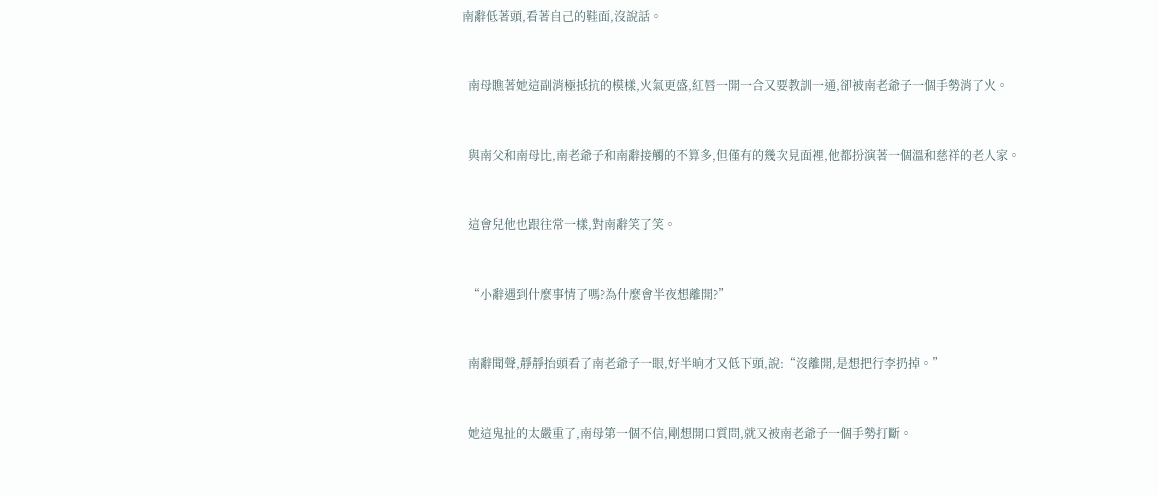南辭低著頭,看著自己的鞋面,沒說話。


  南母瞧著她這副消極抵抗的模樣,火氣更盛,紅唇一開一合又要教訓一通,卻被南老爺子一個手勢消了火。


  與南父和南母比,南老爺子和南辭接觸的不算多,但僅有的幾次見面裡,他都扮演著一個溫和慈祥的老人家。


  這會兒他也跟往常一樣,對南辭笑了笑。


  “小辭遇到什麼事情了嗎?為什麼會半夜想離開?”


  南辭聞聲,靜靜抬頭看了南老爺子一眼,好半晌才又低下頭,說:“沒離開,是想把行李扔掉。”


  她這鬼扯的太嚴重了,南母第一個不信,剛想開口質問,就又被南老爺子一個手勢打斷。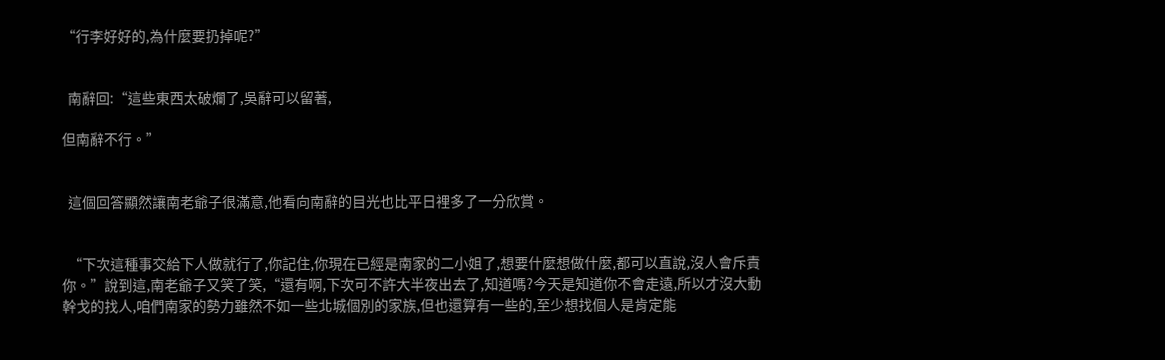“行李好好的,為什麼要扔掉呢?”


  南辭回:“這些東西太破爛了,吳辭可以留著,

但南辭不行。”


  這個回答顯然讓南老爺子很滿意,他看向南辭的目光也比平日裡多了一分欣賞。


  “下次這種事交給下人做就行了,你記住,你現在已經是南家的二小姐了,想要什麼想做什麼,都可以直說,沒人會斥責你。”說到這,南老爺子又笑了笑,“還有啊,下次可不許大半夜出去了,知道嗎?今天是知道你不會走遠,所以才沒大動幹戈的找人,咱們南家的勢力雖然不如一些北城個別的家族,但也還算有一些的,至少想找個人是肯定能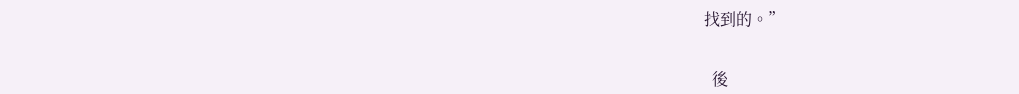找到的。”


  後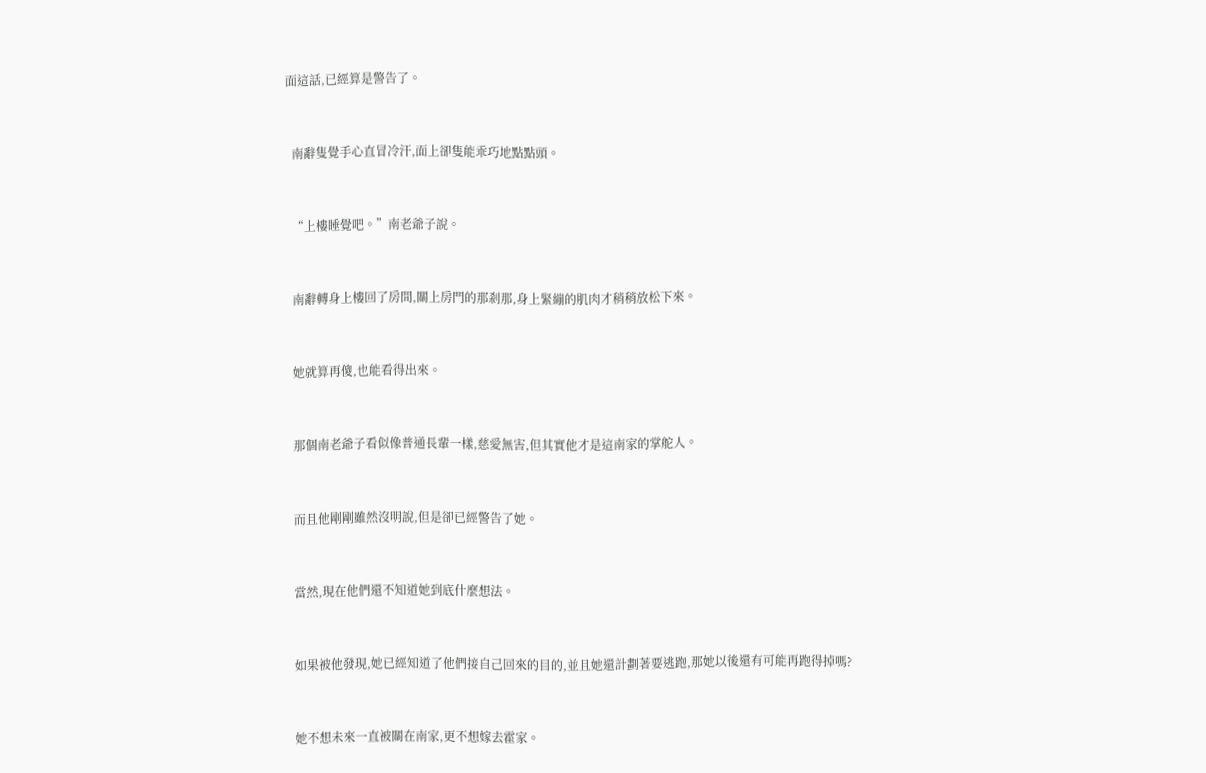面這話,已經算是警告了。


  南辭隻覺手心直冒冷汗,面上卻隻能乖巧地點點頭。


  “上樓睡覺吧。”南老爺子說。


  南辭轉身上樓回了房間,關上房門的那剎那,身上緊繃的肌肉才稍稍放松下來。


  她就算再傻,也能看得出來。


  那個南老爺子看似像普通長輩一樣,慈愛無害,但其實他才是這南家的掌舵人。


  而且他剛剛雖然沒明說,但是卻已經警告了她。


  當然,現在他們還不知道她到底什麼想法。


  如果被他發現,她已經知道了他們接自己回來的目的,並且她還計劃著要逃跑,那她以後還有可能再跑得掉嗎?


  她不想未來一直被關在南家,更不想嫁去霍家。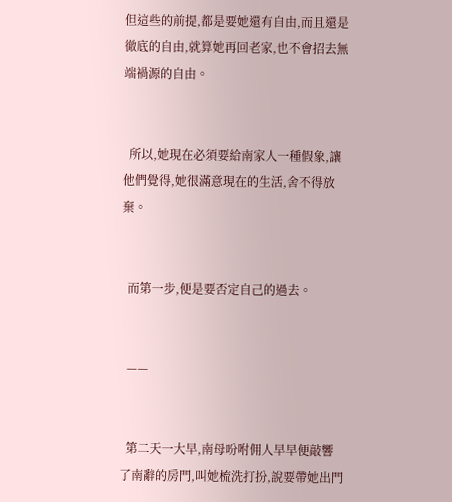但這些的前提,都是要她還有自由,而且還是徹底的自由,就算她再回老家,也不會招去無端禍源的自由。


  所以,她現在必須要給南家人一種假象,讓他們覺得,她很滿意現在的生活,舍不得放棄。


  而第一步,便是要否定自己的過去。


  ——


  第二天一大早,南母吩咐佣人早早便敲響了南辭的房門,叫她梳洗打扮,說要帶她出門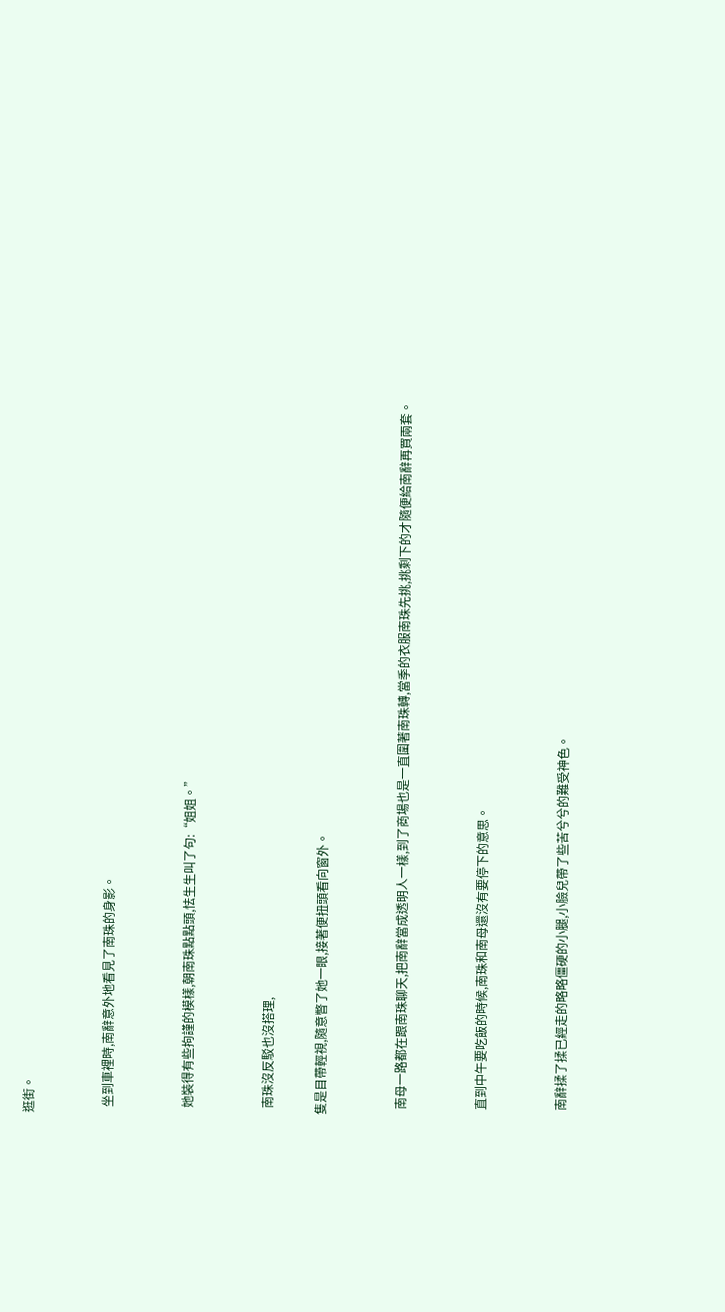逛街。


  坐到車裡時,南辭意外地看見了南珠的身影。


  她裝得有些拘謹的模樣,朝南珠點點頭,怯生生叫了句:“姐姐。”


  南珠沒反駁也沒搭理,

隻是目帶輕視,隨意瞥了她一眼,接著便扭頭看向窗外。


  南母一路都在跟南珠聊天,把南辭當成透明人一樣,到了商場也是一直圍著南珠轉,當季的衣服南珠先挑,挑剩下的才隨便給南辭再買兩套。


  直到中午要吃飯的時候,南珠和南母還沒有要停下的意思。


  南辭揉了揉已經走的略略僵硬的小腿,小臉兒帶了些苦兮兮的難受神色。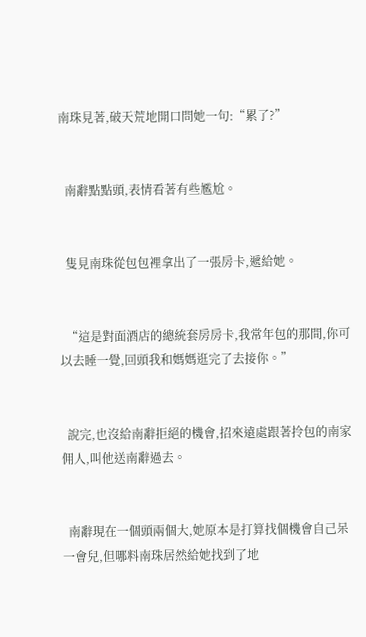南珠見著,破天荒地開口問她一句:“累了?”


  南辭點點頭,表情看著有些尷尬。


  隻見南珠從包包裡拿出了一張房卡,遞給她。


  “這是對面酒店的總統套房房卡,我常年包的那間,你可以去睡一覺,回頭我和媽媽逛完了去接你。”


  說完,也沒給南辭拒絕的機會,招來遠處跟著拎包的南家佣人,叫他送南辭過去。


  南辭現在一個頭兩個大,她原本是打算找個機會自己呆一會兒,但哪料南珠居然給她找到了地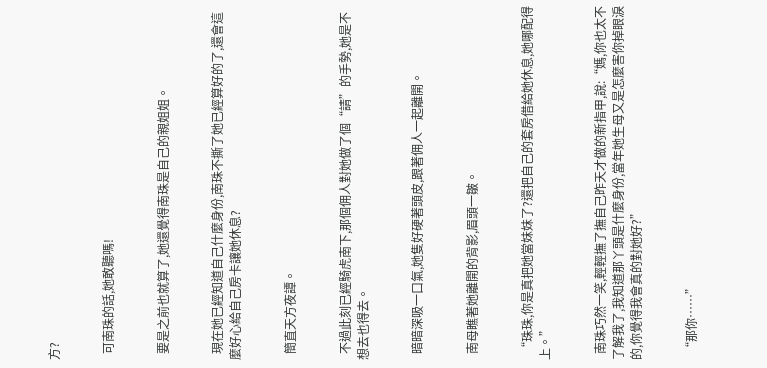方?


  可南珠的話,她敢聽嗎!


  要是之前也就算了,她還覺得南珠是自己的親姐姐。


  現在她已經知道自己什麼身份,南珠不撕了她已經算好的了,還會這麼好心給自己房卡讓她休息?


  簡直天方夜譚。


  不過此刻已經騎虎南下,那個佣人對她做了個“請”的手勢,她是不想去也得去。


  暗暗深吸一口氣,她隻好硬著頭皮,跟著佣人一起離開。


  南母瞧著她離開的背影,眉頭一皺。


  “珠珠,你是真把她當妹妹了?還把自己的套房借給她休息,她哪配得上。”


  南珠巧然一笑,輕輕撫了撫自己昨天才做的新指甲,說:“媽,你也太不了解我了,我知道那丫頭是什麼身份,當年她生母又是怎麼害你掉眼淚的,你覺得我會真的對她好?”


  “那你……”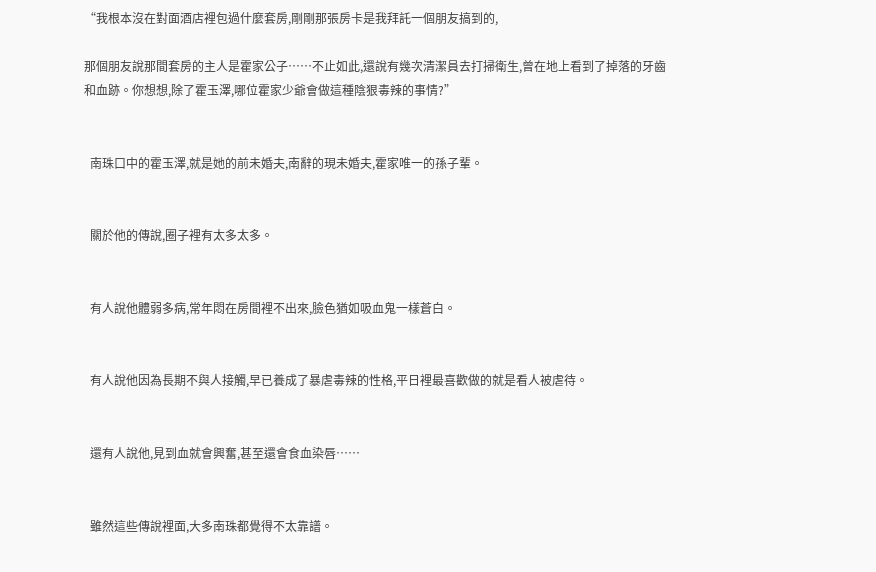“我根本沒在對面酒店裡包過什麼套房,剛剛那張房卡是我拜託一個朋友搞到的,

那個朋友說那間套房的主人是霍家公子……不止如此,還說有幾次清潔員去打掃衛生,曾在地上看到了掉落的牙齒和血跡。你想想,除了霍玉澤,哪位霍家少爺會做這種陰狠毒辣的事情?”


  南珠口中的霍玉澤,就是她的前未婚夫,南辭的現未婚夫,霍家唯一的孫子輩。


  關於他的傳說,圈子裡有太多太多。


  有人說他體弱多病,常年悶在房間裡不出來,臉色猶如吸血鬼一樣蒼白。


  有人說他因為長期不與人接觸,早已養成了暴虐毒辣的性格,平日裡最喜歡做的就是看人被虐待。


  還有人說他,見到血就會興奮,甚至還會食血染唇……


  雖然這些傳說裡面,大多南珠都覺得不太靠譜。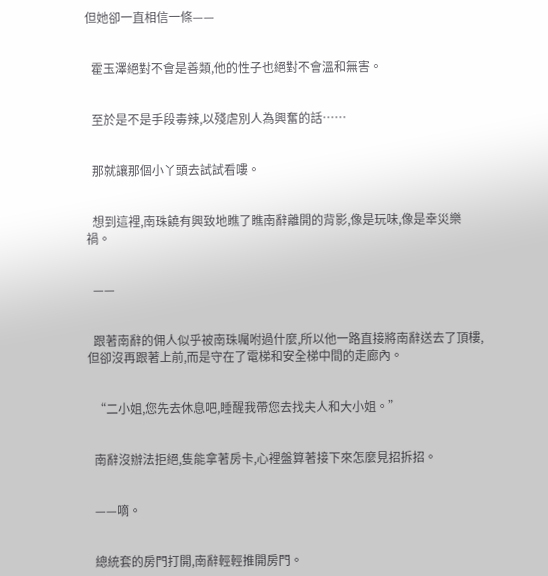但她卻一直相信一條——


  霍玉澤絕對不會是善類,他的性子也絕對不會溫和無害。


  至於是不是手段毒辣,以殘虐別人為興奮的話……


  那就讓那個小丫頭去試試看嘍。


  想到這裡,南珠饒有興致地瞧了瞧南辭離開的背影,像是玩味,像是幸災樂禍。


  ——


  跟著南辭的佣人似乎被南珠囑咐過什麼,所以他一路直接將南辭送去了頂樓,但卻沒再跟著上前,而是守在了電梯和安全梯中間的走廊內。


  “二小姐,您先去休息吧,睡醒我帶您去找夫人和大小姐。”


  南辭沒辦法拒絕,隻能拿著房卡,心裡盤算著接下來怎麼見招拆招。


  ——嘀。


  總統套的房門打開,南辭輕輕推開房門。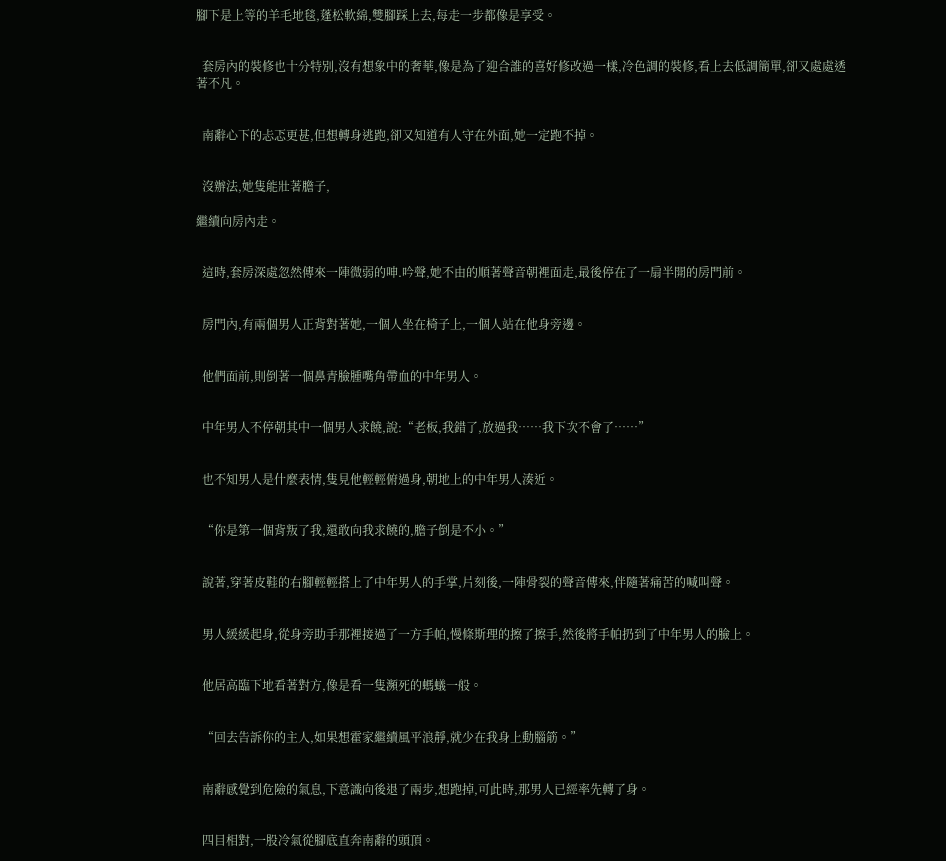腳下是上等的羊毛地毯,蓬松軟綿,雙腳踩上去,每走一步都像是享受。


  套房內的裝修也十分特別,沒有想象中的奢華,像是為了迎合誰的喜好修改過一樣,冷色調的裝修,看上去低調簡單,卻又處處透著不凡。


  南辭心下的忐忑更甚,但想轉身逃跑,卻又知道有人守在外面,她一定跑不掉。


  沒辦法,她隻能壯著膽子,

繼續向房內走。


  這時,套房深處忽然傳來一陣微弱的呻.吟聲,她不由的順著聲音朝裡面走,最後停在了一扇半開的房門前。


  房門內,有兩個男人正背對著她,一個人坐在椅子上,一個人站在他身旁邊。


  他們面前,則倒著一個鼻青臉腫嘴角帶血的中年男人。


  中年男人不停朝其中一個男人求饒,說:“老板,我錯了,放過我……我下次不會了……”


  也不知男人是什麼表情,隻見他輕輕俯過身,朝地上的中年男人湊近。


  “你是第一個背叛了我,還敢向我求饒的,膽子倒是不小。”


  說著,穿著皮鞋的右腳輕輕搭上了中年男人的手掌,片刻後,一陣骨裂的聲音傳來,伴隨著痛苦的喊叫聲。


  男人緩緩起身,從身旁助手那裡接過了一方手帕,慢條斯理的擦了擦手,然後將手帕扔到了中年男人的臉上。


  他居高臨下地看著對方,像是看一隻瀕死的螞蟻一般。


  “回去告訴你的主人,如果想霍家繼續風平浪靜,就少在我身上動腦筋。”


  南辭感覺到危險的氣息,下意識向後退了兩步,想跑掉,可此時,那男人已經率先轉了身。


  四目相對,一股冷氣從腳底直奔南辭的頭頂。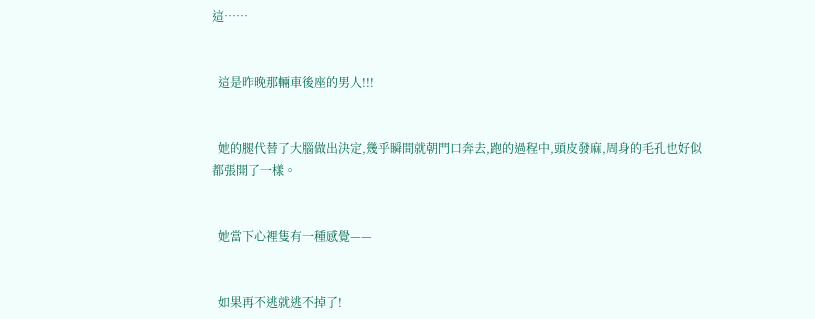這……


  這是昨晚那輛車後座的男人!!!


  她的腿代替了大腦做出決定,幾乎瞬間就朝門口奔去,跑的過程中,頭皮發麻,周身的毛孔也好似都張開了一樣。


  她當下心裡隻有一種感覺——


  如果再不逃就逃不掉了!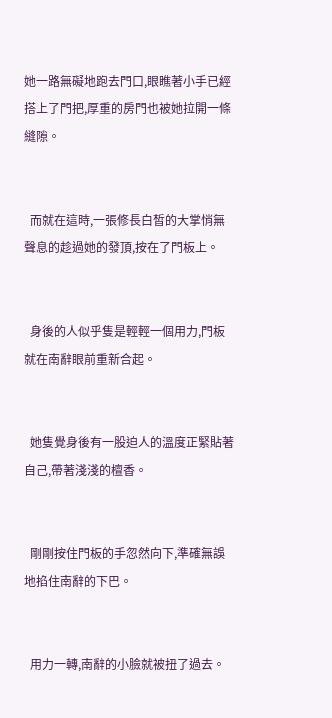她一路無礙地跑去門口,眼瞧著小手已經搭上了門把,厚重的房門也被她拉開一條縫隙。


  而就在這時,一張修長白皙的大掌悄無聲息的趁過她的發頂,按在了門板上。


  身後的人似乎隻是輕輕一個用力,門板就在南辭眼前重新合起。


  她隻覺身後有一股迫人的溫度正緊貼著自己,帶著淺淺的檀香。


  剛剛按住門板的手忽然向下,準確無誤地掐住南辭的下巴。


  用力一轉,南辭的小臉就被扭了過去。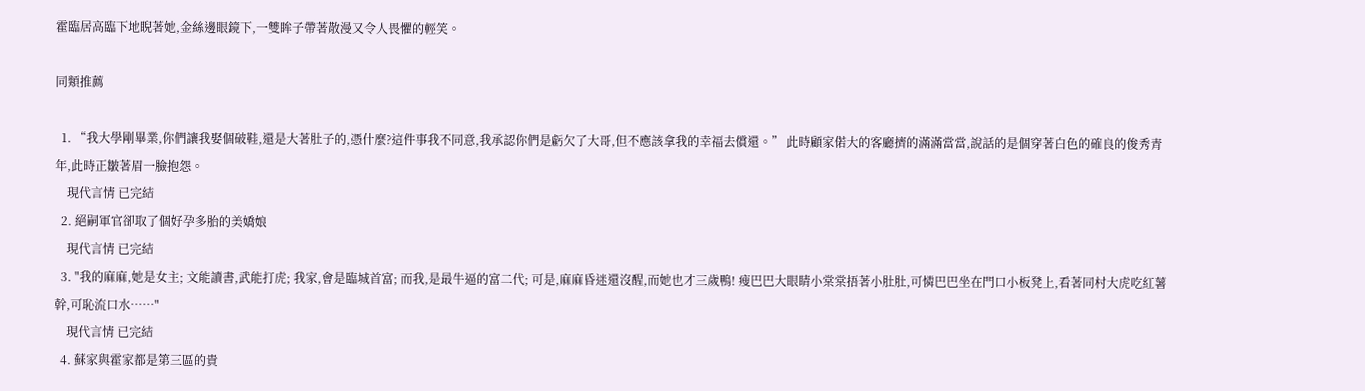霍臨居高臨下地睨著她,金絲邊眼鏡下,一雙眸子帶著散漫又令人畏懼的輕笑。

同類推薦

  1. “我大學剛畢業,你們讓我娶個破鞋,還是大著肚子的,憑什麼?這件事我不同意,我承認你們是虧欠了大哥,但不應該拿我的幸福去償還。” 此時顧家偌大的客廳擠的滿滿當當,說話的是個穿著白色的確良的俊秀青年,此時正皺著眉一臉抱怨。
    現代言情 已完結
  2. 絕嗣軍官卻取了個好孕多胎的美嬌娘
    現代言情 已完結
  3. "我的麻麻,她是女主; 文能讀書,武能打虎; 我家,會是臨城首富; 而我,是最牛逼的富二代; 可是,麻麻昏迷還沒醒,而她也才三歲鴨! 瘦巴巴大眼睛小棠棠捂著小肚肚,可憐巴巴坐在門口小板凳上,看著同村大虎吃紅薯幹,可恥流口水……"
    現代言情 已完結
  4. 蘇家與霍家都是第三區的貴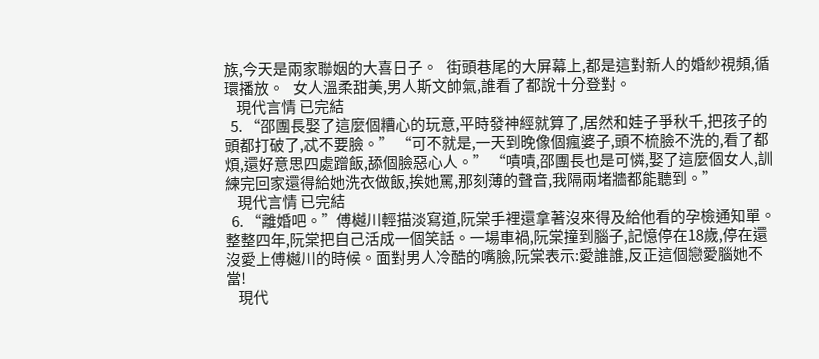族,今天是兩家聯姻的大喜日子。   街頭巷尾的大屏幕上,都是這對新人的婚紗視頻,循環播放。   女人溫柔甜美,男人斯文帥氣,誰看了都說十分登對。
    現代言情 已完結
  5. “邵團長娶了這麼個糟心的玩意,平時發神經就算了,居然和娃子爭秋千,把孩子的頭都打破了,忒不要臉。” “可不就是,一天到晚像個瘋婆子,頭不梳臉不洗的,看了都煩,還好意思四處蹭飯,舔個臉惡心人。” “嘖嘖,邵團長也是可憐,娶了這麼個女人,訓練完回家還得給她洗衣做飯,挨她罵,那刻薄的聲音,我隔兩堵牆都能聽到。”
    現代言情 已完結
  6. “離婚吧。”傅樾川輕描淡寫道,阮棠手裡還拿著沒來得及給他看的孕檢通知單。整整四年,阮棠把自己活成一個笑話。一場車禍,阮棠撞到腦子,記憶停在18歲,停在還沒愛上傅樾川的時候。面對男人冷酷的嘴臉,阮棠表示:愛誰誰,反正這個戀愛腦她不當!
    現代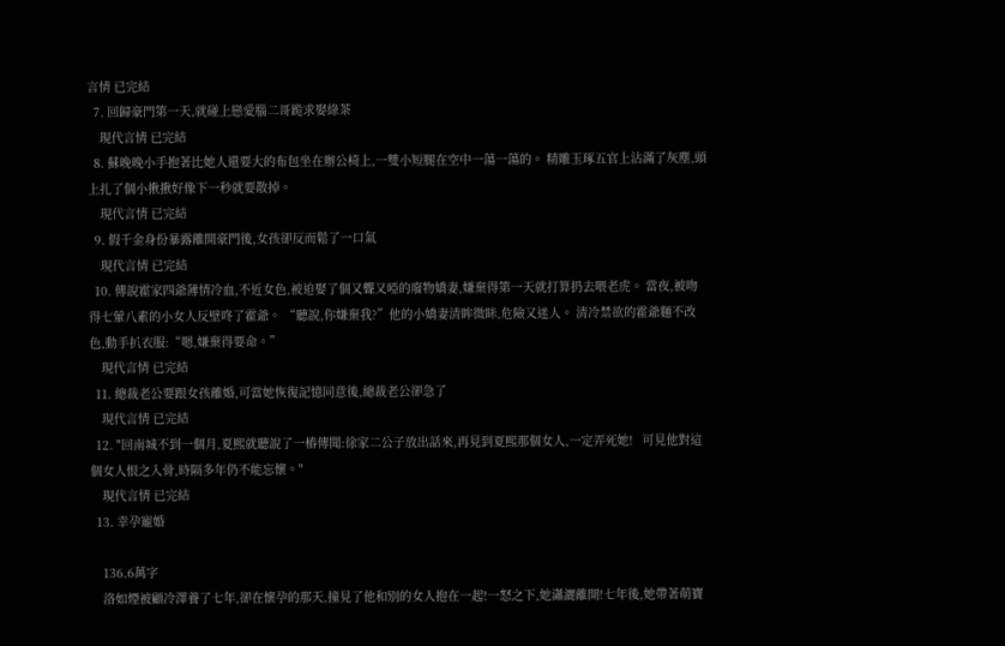言情 已完結
  7. 回歸豪門第一天,就碰上戀愛腦二哥跪求娶綠茶
    現代言情 已完結
  8. 蘇晚晚小手抱著比她人還要大的布包坐在辦公椅上,一雙小短腿在空中一蕩一蕩的。 精雕玉琢五官上沾滿了灰塵,頭上扎了個小揪揪好像下一秒就要散掉。
    現代言情 已完結
  9. 假千金身份暴露離開豪門後,女孩卻反而鬆了一口氣
    現代言情 已完結
  10. 傳說霍家四爺薄情冷血,不近女色,被迫娶了個又聾又啞的廢物嬌妻,嫌棄得第一天就打算扔去喂老虎。 當夜,被吻得七葷八素的小女人反壁咚了霍爺。 “聽說,你嫌棄我?”他的小嬌妻清眸微眯,危險又迷人。 清冷禁欲的霍爺麵不改色,動手扒衣服:“嗯,嫌棄得要命。”
    現代言情 已完結
  11. 總裁老公要跟女孩離婚,可當她恢復記憶同意後,總裁老公卻急了
    現代言情 已完結
  12. "回南城不到一個月,夏熙就聽說了一樁傳聞:徐家二公子放出話來,再見到夏熙那個女人,一定弄死她!   可見他對這個女人恨之入骨,時隔多年仍不能忘懷。"
    現代言情 已完結
  13. 幸孕寵婚

    136.6萬字
    洛如煙被顧冷澤養了七年,卻在懷孕的那天,撞見了他和別的女人抱在一起!一怒之下,她瀟灑離開!七年後,她帶著萌寶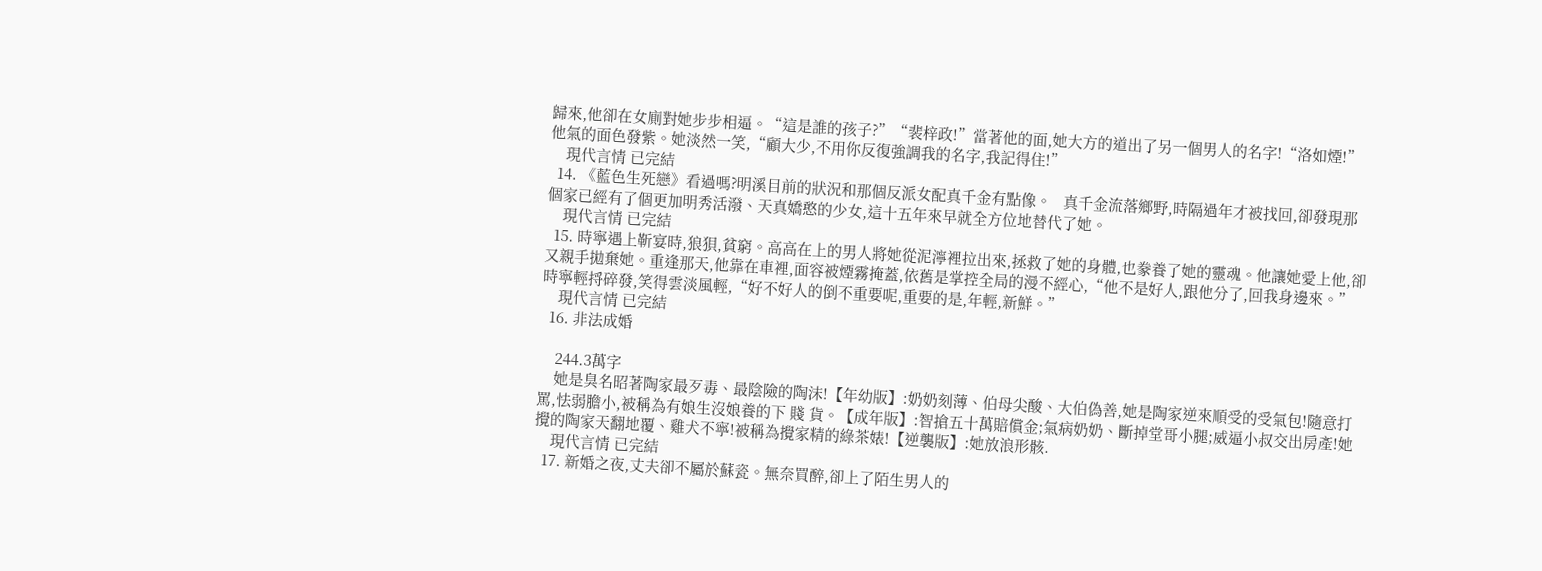歸來,他卻在女廁對她步步相逼。“這是誰的孩子?”“裴梓政!”當著他的面,她大方的道出了另一個男人的名字!“洛如煙!”他氣的面色發紫。她淡然一笑,“顧大少,不用你反復強調我的名字,我記得住!”
    現代言情 已完結
  14. 《藍色生死戀》看過嗎?明溪目前的狀況和那個反派女配真千金有點像。   真千金流落鄉野,時隔過年才被找回,卻發現那個家已經有了個更加明秀活潑、天真嬌憨的少女,這十五年來早就全方位地替代了她。
    現代言情 已完結
  15. 時寧遇上靳宴時,狼狽,貧窮。高高在上的男人將她從泥濘裡拉出來,拯救了她的身體,也豢養了她的靈魂。他讓她愛上他,卻又親手拋棄她。重逢那天,他靠在車裡,面容被煙霧掩蓋,依舊是掌控全局的漫不經心,“他不是好人,跟他分了,回我身邊來。”時寧輕捋碎發,笑得雲淡風輕,“好不好人的倒不重要呢,重要的是,年輕,新鮮。”
    現代言情 已完結
  16. 非法成婚

    244.3萬字
    她是臭名昭著陶家最歹毒、最陰險的陶沫!【年幼版】:奶奶刻薄、伯母尖酸、大伯偽善,她是陶家逆來順受的受氣包!隨意打罵,怯弱膽小,被稱為有娘生沒娘養的下 賤 貨。【成年版】:智搶五十萬賠償金;氣病奶奶、斷掉堂哥小腿;威逼小叔交出房產!她攪的陶家天翻地覆、雞犬不寧!被稱為攪家精的綠茶婊!【逆襲版】:她放浪形骸.
    現代言情 已完結
  17. 新婚之夜,丈夫卻不屬於蘇瓷。無奈買醉,卻上了陌生男人的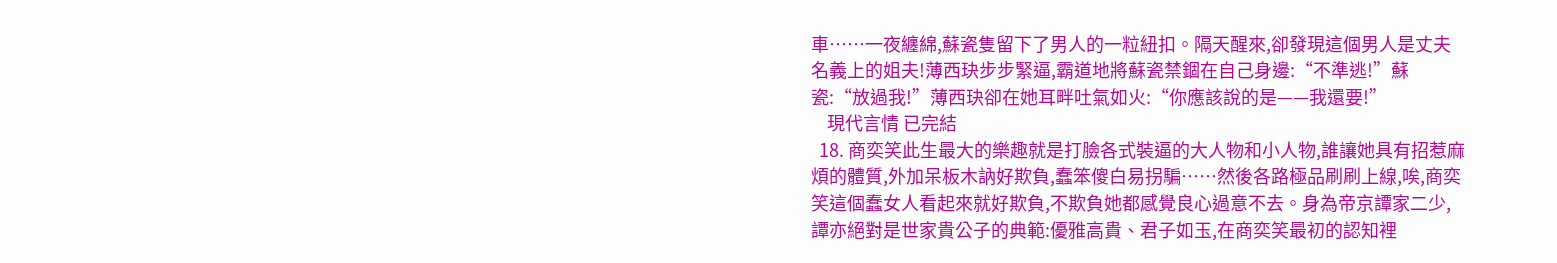車……一夜纏綿,蘇瓷隻留下了男人的一粒紐扣。隔天醒來,卻發現這個男人是丈夫名義上的姐夫!薄西玦步步緊逼,霸道地將蘇瓷禁錮在自己身邊:“不準逃!”蘇瓷:“放過我!”薄西玦卻在她耳畔吐氣如火:“你應該說的是——我還要!”
    現代言情 已完結
  18. 商奕笑此生最大的樂趣就是打臉各式裝逼的大人物和小人物,誰讓她具有招惹麻煩的體質,外加呆板木訥好欺負,蠢笨傻白易拐騙……然後各路極品刷刷上線,唉,商奕笑這個蠢女人看起來就好欺負,不欺負她都感覺良心過意不去。身為帝京譚家二少,譚亦絕對是世家貴公子的典範:優雅高貴、君子如玉,在商奕笑最初的認知裡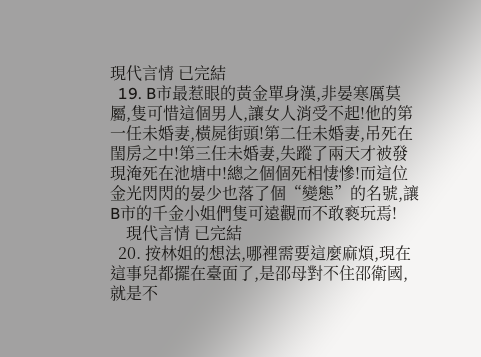現代言情 已完結
  19. B市最惹眼的黃金單身漢,非晏寒厲莫屬,隻可惜這個男人,讓女人消受不起!他的第一任未婚妻,橫屍街頭!第二任未婚妻,吊死在閨房之中!第三任未婚妻,失蹤了兩天才被發現淹死在池塘中!總之個個死相悽慘!而這位金光閃閃的晏少也落了個“變態”的名號,讓B市的千金小姐們隻可遠觀而不敢褻玩焉!
    現代言情 已完結
  20. 按林姐的想法,哪裡需要這麼麻煩,現在這事兒都擺在臺面了,是邵母對不住邵衛國,就是不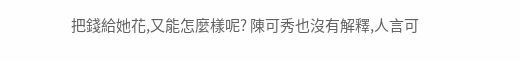把錢給她花,又能怎麼樣呢? 陳可秀也沒有解釋,人言可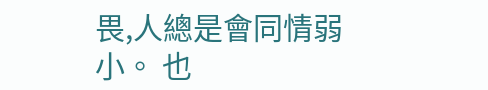畏,人總是會同情弱小。 也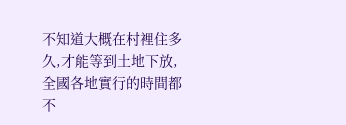不知道大概在村裡住多久,才能等到土地下放,全國各地實行的時間都不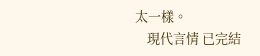太一樣。
    現代言情 已完結